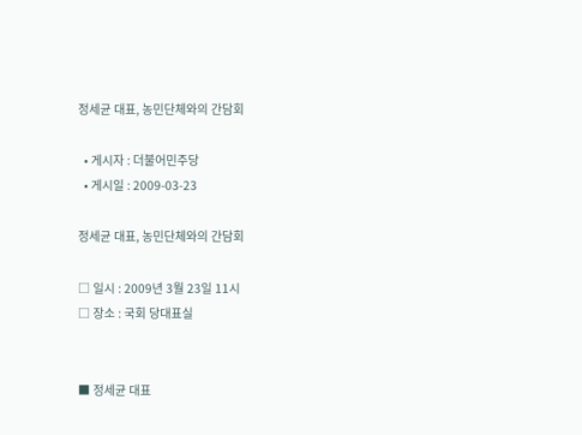정세균 대표, 농민단체와의 간담회

  • 게시자 : 더불어민주당
  • 게시일 : 2009-03-23

정세균 대표, 농민단체와의 간담회

□ 일시 : 2009년 3월 23일 11시
□ 장소 : 국회 당대표실


■ 정세균 대표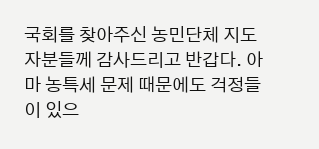국회를 찾아주신 농민단체 지도자분들께 감사드리고 반갑다. 아마 농특세 문제 때문에도 걱정들이 있으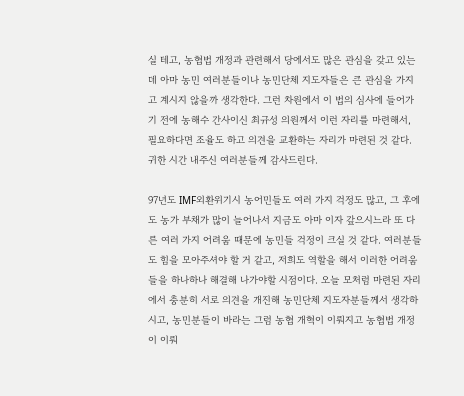실 테고, 농협법 개정과 관련해서 당에서도 많은 관심을 갖고 있는데 아마 농민 여러분들이나 농민단체 지도자들은 큰 관심을 가지고 계시지 않을까 생각한다. 그런 차원에서 이 법의 심사에 들어가기 전에 농해수 간사이신 최규성 의원께서 이런 자리를 마련해서, 필요하다면 조율도 하고 의견을 교환하는 자리가 마련된 것 같다. 귀한 시간 내주신 여러분들께 감사드린다.

97년도 IMF외환위기시 농어민들도 여러 가지 걱정도 많고, 그 후에도 농가 부채가 많이 늘어나서 지금도 아마 이자 갚으시느라 또 다른 여러 가지 어려움 때문에 농민들 걱정이 크실 것 같다. 여러분들도 힘을 모아주셔야 할 거 같고, 저희도 역할을 해서 이러한 어려움들을 하나하나 해결해 나가야할 시점이다. 오늘 모처럼 마련된 자리에서 충분히 서로 의견을 개진해 농민단체 지도자분들께서 생각하시고, 농민분들이 바라는 그럼 농협 개혁이 이뤄지고 농협법 개정이 이뤄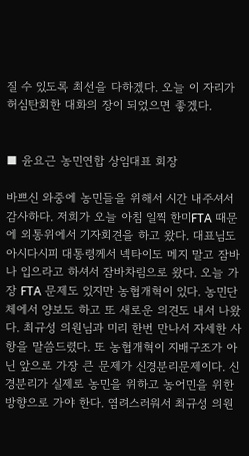질 수 있도록 최선을 다하겠다. 오늘 이 자리가 허심탄회한 대화의 장이 되었으면 좋겠다.


■ 윤요근 농민연합 상임대표 회장

바쁘신 와중에 농민들을 위해서 시간 내주셔서 감사하다. 저희가 오늘 아침 일찍 한미FTA 때문에 외통위에서 기자회견을 하고 왔다. 대표님도 아시다시피 대통령께서 넥타이도 메지 말고 잠바나 입으라고 하셔서 잠바차림으로 왔다. 오늘 가장 FTA 문제도 있지만 농협개혁이 있다. 농민단체에서 양보도 하고 또 새로운 의견도 내서 나왔다. 최규성 의원님과 미리 한번 만나서 자세한 사항을 말씀드렸다. 또 농협개혁이 지배구조가 아닌 앞으로 가장 큰 문제가 신경분리문제이다. 신경분리가 실제로 농민을 위하고 농어민을 위한 방향으로 가야 한다. 염려스러워서 최규성 의원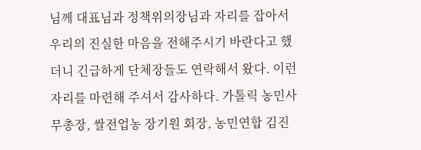님께 대표님과 정책위의장님과 자리를 잡아서 우리의 진실한 마음을 전해주시기 바란다고 했더니 긴급하게 단체장들도 연락해서 왔다. 이런 자리를 마련해 주셔서 감사하다. 가톨릭 농민사무총장, 쌀전업농 장기원 회장, 농민연합 김진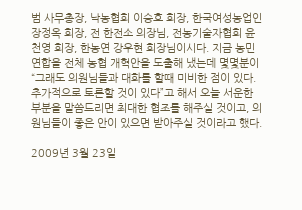범 사무총장, 낙농협회 이승호 회장, 한국여성농업인 장정옥 회장, 전 한전소 의장님, 전농기술자협회 윤천영 회장, 한농연 강우현 회장님이시다. 지금 농민연합을 전체 농협 개혁안을 도출해 냈는데 몇몇분이 “그래도 의원님들과 대화를 할때 미비한 점이 있다. 추가적으로 토론할 것이 있다”고 해서 오늘 서운한 부분을 말씀드리면 최대한 협조를 해주실 것이고, 의원님들이 좋은 안이 있으면 받아주실 것이라고 했다.

2009년 3월 23일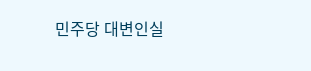민주당 대변인실